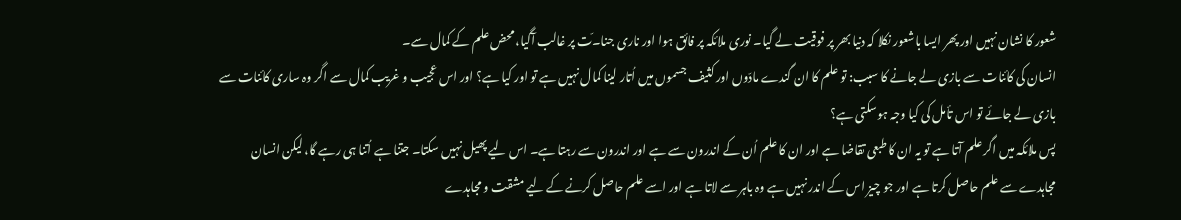شعور کا نشان نہیں اور پھر ایسا باشعور نکلا کہ دنیا بھر پر فوقیت لے گیا۔ نوری ملائکہ پر فائق ہوا اور ناری جنا۔ّت پر غالب آگیا، محض علم کے کمال سے۔
انسان کی کائنات سے بازی لے جانے کا سبب: تو علم کا ان گندے مادّوں اور کثیف جسموں میں اُتار لینا کمال نہیں ہے تو اور کیا ہے؟ اور اس عجیب و غریب کمال سے اگر وہ ساری کائنات سے بازی لے جائے تو اس تأمل کی کیا وجہ ہوسکتی ہے؟
پس ملائکہ میں اگر علم آتا ہے تو یہ ان کا طبعی تقاضا ہے اور ان کا علم اُن کے اندرون سے ہے اور اندرون سے رہتا ہے۔ اس لیے پھیل نہیں سکتا۔ جتنا ہے اُتنا ہی رہے گا، لیکن انسان مجاہدے سے علم حاصل کرتا ہے اور جو چیز اس کے اندر نہیں ہے وہ باہر سے لاتا ہے اور اسے علم حاصل کرنے کے لیے مشقت و مجاہدے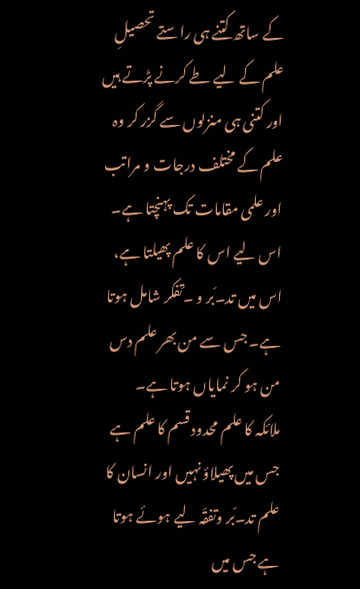کے ساتھ کتنے ہی راستے تحصیلِ علم کے لیے طے کرنے پڑتے ہیں اور کتنی ہی منزلوں سے گزر کر وہ علم کے مختلف درجات و مراتب اور علمی مقامات تک پہنچتا ہے۔ اس لیے اس کا علم پھیلتا ہے، اس میں تد۔ّبر و ۔ّتفکر شامل ہوتا ہے۔ جس سے من بھر علم دس من ہو کر نمایاں ہوتا ہے۔
ملائکہ کا علم محدود قسم کا علم ہے جس میں پھیلاؤ نہیں اور انسان کا علم تد۔ّبر وتفقّہ لیے ہوئے ہوتا ہے جس میں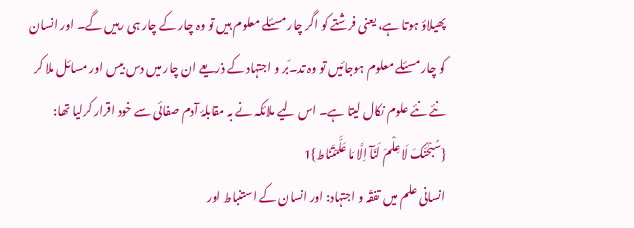پھیلاؤ ہوتا ہے، یعنی فرشتے کو اگر چار مسئلے معلوم ہیں تو وہ چار کے چار ہی رہیں گے۔ اور انسان کو چار مسئلے معلوم ہوجائیں تو وہ تد۔ّبر و اجتہاد کے ذریعے ان چار میں دس بیس اور مسائل ملا کر نئے نئے علوم نکال لیتا ہے۔ اس لیے ملائکہ نے بہ مقابلۂ آدم صفائی سے خود اقرار کرلیا تھا:
{سُبْحٰنَکَ لَا عِلْمَ لَنَآ اِلَّا مَا عَلَّمْتَنَاط}1
انسانی علم میں تفقّہ و اجتہاد: اور انسان کے استنباط اور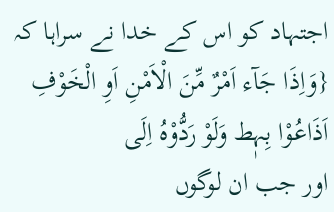اجتہاد کو اس کے خدا نے سراہا کہ
{وَاِذَا جَآء اَمْرٌ مِّنَ الْاَمْنِ اَوِ الْخَوْفِ اَذَاعُوْا بِہٖط وَلَوْ رَدُّوْہُ اِلَی
اور جب ان لوگوں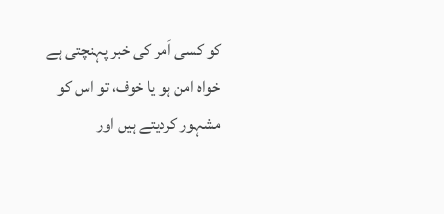کو کسی اَمر کی خبر پہنچتی ہے خواہ امن ہو یا خوف، تو اس کو مشہور کردیتے ہیں اور